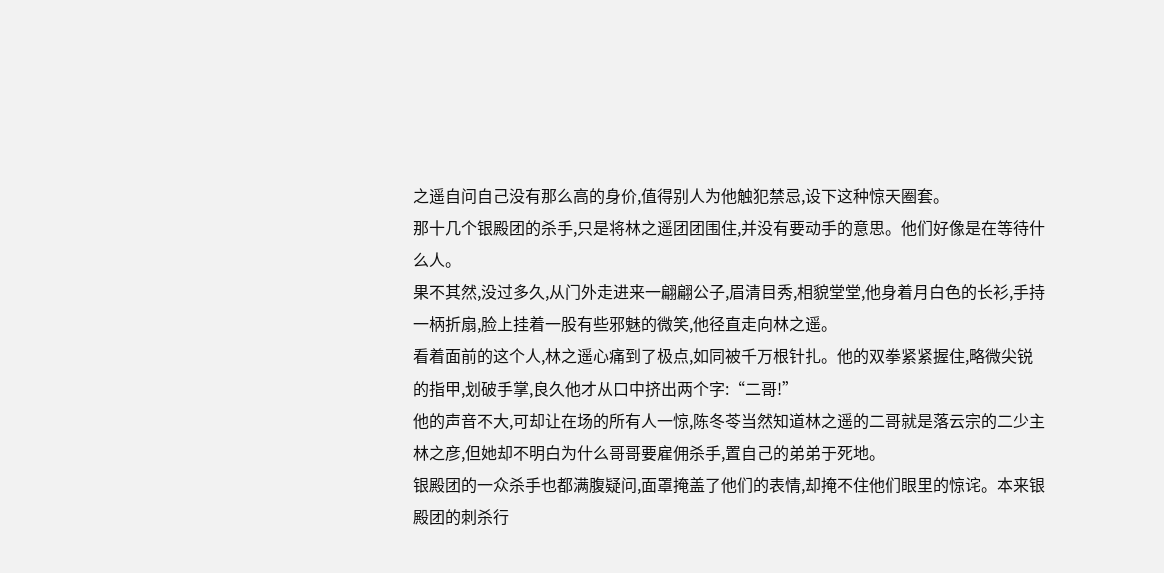之遥自问自己没有那么高的身价,值得别人为他触犯禁忌,设下这种惊天圈套。
那十几个银殿团的杀手,只是将林之遥团团围住,并没有要动手的意思。他们好像是在等待什么人。
果不其然,没过多久,从门外走进来一翩翩公子,眉清目秀,相貌堂堂,他身着月白色的长衫,手持一柄折扇,脸上挂着一股有些邪魅的微笑,他径直走向林之遥。
看着面前的这个人,林之遥心痛到了极点,如同被千万根针扎。他的双拳紧紧握住,略微尖锐的指甲,划破手掌,良久他才从口中挤出两个字:“二哥!”
他的声音不大,可却让在场的所有人一惊,陈冬苓当然知道林之遥的二哥就是落云宗的二少主林之彦,但她却不明白为什么哥哥要雇佣杀手,置自己的弟弟于死地。
银殿团的一众杀手也都满腹疑问,面罩掩盖了他们的表情,却掩不住他们眼里的惊诧。本来银殿团的刺杀行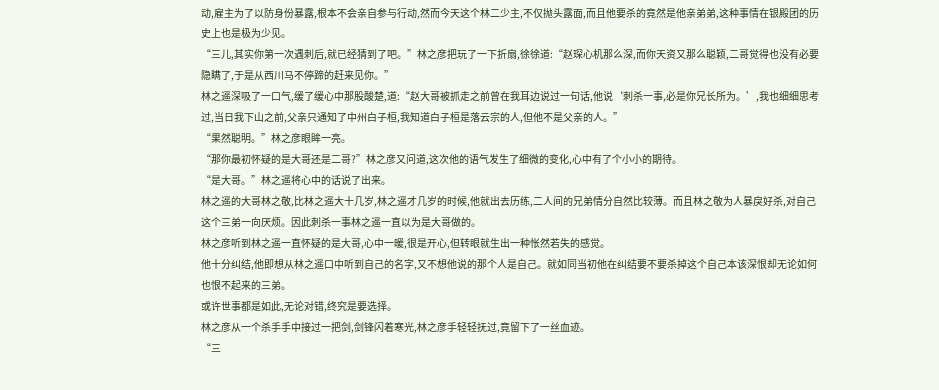动,雇主为了以防身份暴露,根本不会亲自参与行动,然而今天这个林二少主,不仅抛头露面,而且他要杀的竟然是他亲弟弟,这种事情在银殿团的历史上也是极为少见。
“三儿,其实你第一次遇刺后,就已经猜到了吧。”林之彦把玩了一下折扇,徐徐道:“赵琛心机那么深,而你天资又那么聪颖,二哥觉得也没有必要隐瞒了,于是从西川马不停蹄的赶来见你。”
林之遥深吸了一口气,缓了缓心中那股酸楚,道:“赵大哥被抓走之前曾在我耳边说过一句话,他说‘刺杀一事,必是你兄长所为。’,我也细细思考过,当日我下山之前,父亲只通知了中州白子桓,我知道白子桓是落云宗的人,但他不是父亲的人。”
“果然聪明。”林之彦眼眸一亮。
“那你最初怀疑的是大哥还是二哥?”林之彦又问道,这次他的语气发生了细微的变化,心中有了个小小的期待。
“是大哥。”林之遥将心中的话说了出来。
林之遥的大哥林之敬,比林之遥大十几岁,林之遥才几岁的时候,他就出去历练,二人间的兄弟情分自然比较薄。而且林之敬为人暴戾好杀,对自己这个三弟一向厌烦。因此刺杀一事林之遥一直以为是大哥做的。
林之彦听到林之遥一直怀疑的是大哥,心中一暖,很是开心,但转眼就生出一种怅然若失的感觉。
他十分纠结,他即想从林之遥口中听到自己的名字,又不想他说的那个人是自己。就如同当初他在纠结要不要杀掉这个自己本该深恨却无论如何也恨不起来的三弟。
或许世事都是如此,无论对错,终究是要选择。
林之彦从一个杀手手中接过一把剑,剑锋闪着寒光,林之彦手轻轻抚过,竟留下了一丝血迹。
“三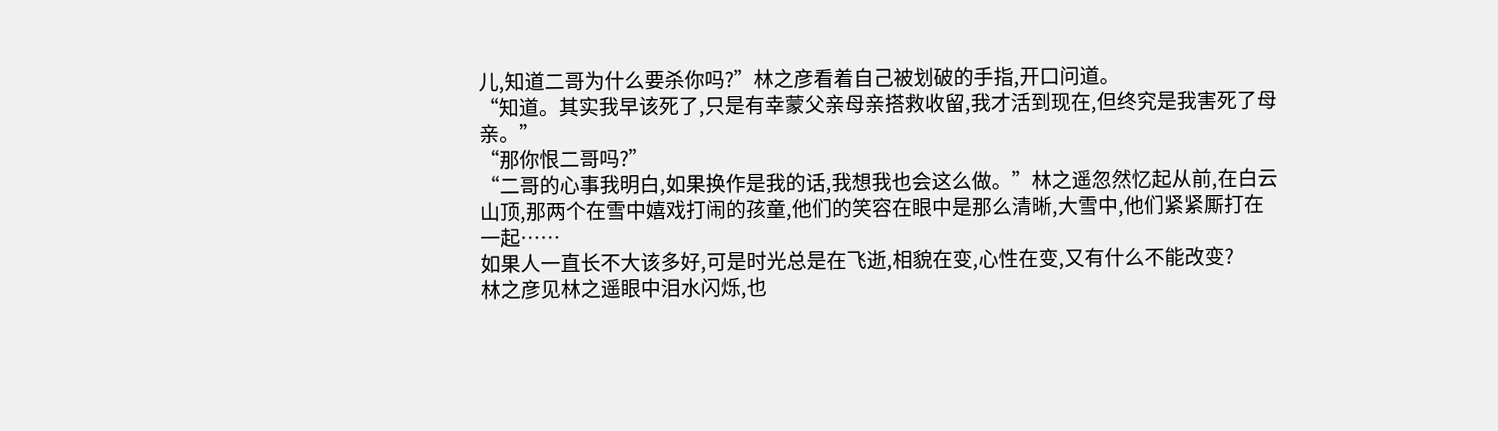儿,知道二哥为什么要杀你吗?”林之彦看着自己被划破的手指,开口问道。
“知道。其实我早该死了,只是有幸蒙父亲母亲搭救收留,我才活到现在,但终究是我害死了母亲。”
“那你恨二哥吗?”
“二哥的心事我明白,如果换作是我的话,我想我也会这么做。”林之遥忽然忆起从前,在白云山顶,那两个在雪中嬉戏打闹的孩童,他们的笑容在眼中是那么清晰,大雪中,他们紧紧厮打在一起……
如果人一直长不大该多好,可是时光总是在飞逝,相貌在变,心性在变,又有什么不能改变?
林之彦见林之遥眼中泪水闪烁,也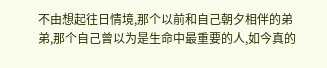不由想起往日情境,那个以前和自己朝夕相伴的弟弟,那个自己曾以为是生命中最重要的人,如今真的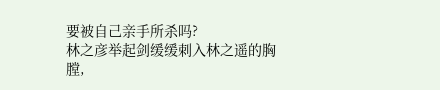要被自己亲手所杀吗?
林之彦举起剑缓缓刺入林之遥的胸膛,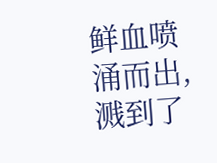鲜血喷涌而出,溅到了